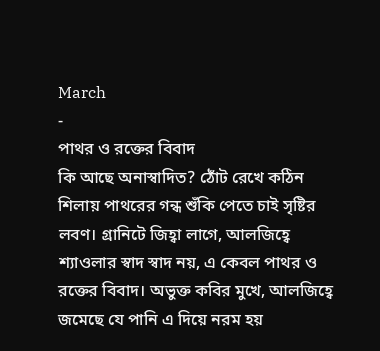March
-
পাথর ও রক্তের বিবাদ
কি আছে অনাস্বাদিত? ঠোঁট রেখে কঠিন শিলায় পাথরের গন্ধ শুঁকি পেতে চাই সৃষ্টির লবণ। গ্রানিটে জিহ্বা লাগে, আলজিহ্বে শ্যাওলার স্বাদ স্বাদ নয়, এ কেবল পাথর ও রক্তের বিবাদ। অভুক্ত কবির মুখে, আলজিহ্বে জমেছে যে পানি এ দিয়ে নরম হয়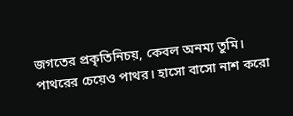জগতের প্রকৃতিনিচয়, কেবল অনম্য তুমি। পাথরের চেয়েও পাথর। হাসো বাসো নাশ করো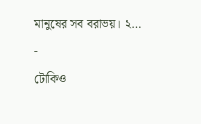মানুষের সব বরাভয়। ২…
-
টোকিও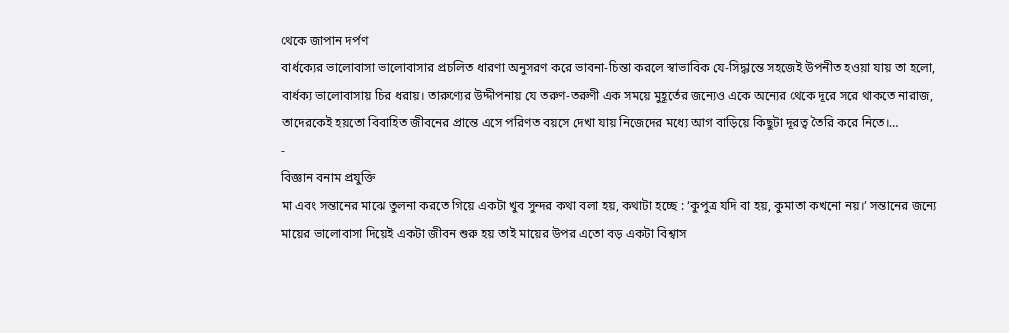থেকে জাপান দর্পণ
বার্ধক্যের ভালোবাসা ভালোবাসার প্রচলিত ধারণা অনুসরণ করে ভাবনা-চিন্তা করলে স্বাভাবিক যে-সিদ্ধান্তে সহজেই উপনীত হওয়া যায় তা হলো, বার্ধক্য ভালোবাসায় চির ধরায়। তারুণ্যের উদ্দীপনায় যে তরুণ-তরুণী এক সময়ে মুহূর্তের জন্যেও একে অন্যের থেকে দূরে সরে থাকতে নারাজ, তাদেরকেই হয়তো বিবাহিত জীবনের প্রান্তে এসে পরিণত বয়সে দেখা যায় নিজেদের মধ্যে আগ বাড়িয়ে কিছুটা দূরত্ব তৈরি করে নিতে।…
-
বিজ্ঞান বনাম প্রযুক্তি
মা এবং সন্তানের মাঝে তুলনা করতে গিয়ে একটা খুব সুন্দর কথা বলা হয়, কথাটা হচ্ছে : ‘কুপুত্র যদি বা হয়, কুমাতা কখনো নয়।’ সন্তানের জন্যে মায়ের ভালোবাসা দিয়েই একটা জীবন শুরু হয় তাই মায়ের উপর এতো বড় একটা বিশ্বাস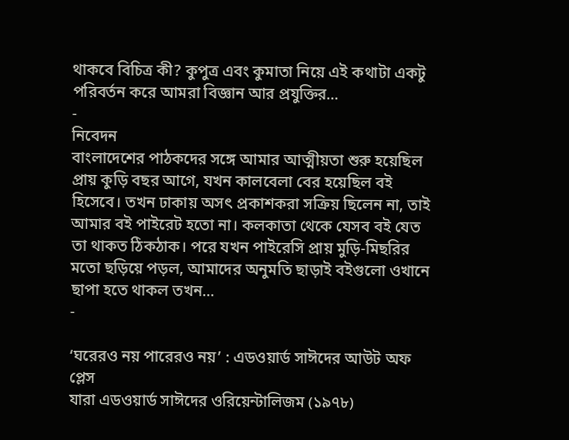থাকবে বিচিত্র কী? কুপুত্র এবং কুমাতা নিয়ে এই কথাটা একটু পরিবর্তন করে আমরা বিজ্ঞান আর প্রযুক্তির…
-
নিবেদন
বাংলাদেশের পাঠকদের সঙ্গে আমার আত্মীয়তা শুরু হয়েছিল প্রায় কুড়ি বছর আগে, যখন কালবেলা বের হয়েছিল বই হিসেবে। তখন ঢাকায় অসৎ প্রকাশকরা সক্রিয় ছিলেন না, তাই আমার বই পাইরেট হতো না। কলকাতা থেকে যেসব বই যেত তা থাকত ঠিকঠাক। পরে যখন পাইরেসি প্রায় মুড়ি-মিছরির মতো ছড়িয়ে পড়ল, আমাদের অনুমতি ছাড়াই বইগুলো ওখানে ছাপা হতে থাকল তখন…
-

‘ঘরেরও নয় পারেরও নয়’ : এডওয়ার্ড সাঈদের আউট অফ প্লেস
যারা এডওয়ার্ড সাঈদের ওরিয়েন্টালিজম (১৯৭৮)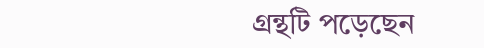গ্রন্থটি পড়েছেন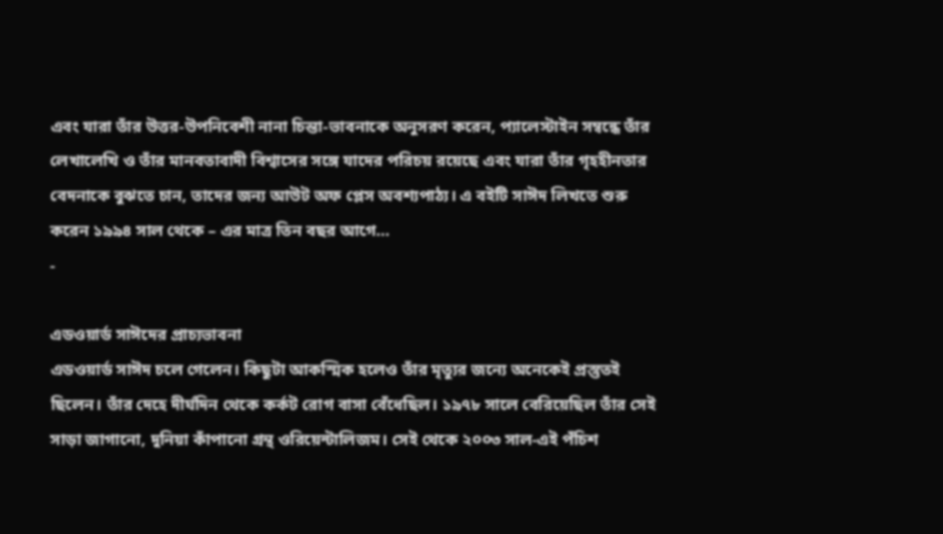এবং যারা তাঁর উত্তর-উপনিবেশী নানা চিন্তা-ভাবনাকে অনুসরণ করেন, প্যালেস্টাইন সম্বন্ধে তাঁর লেখালেখি ও তাঁর মানবতাবাদী বিশ্বাসের সঙ্গে যাদের পরিচয় রয়েছে এবং যারা তাঁর গৃহহীনতার বেদনাকে বুঝতে চান, তাদের জন্য আউট অফ প্লেস অবশ্যপাঠ্য। এ বইটি সাঈদ লিখতে শুরু করেন ১৯৯৪ সাল থেকে – এর মাত্র তিন বছর আগে…
-

এডওয়ার্ড সাঈদের প্রাচ্যভাবনা
এডওয়ার্ড সাঈদ চলে গেলেন। কিছুটা আকস্মিক হলেও তাঁর মৃত্যুর জন্যে অনেকেই প্রস্তুতই ছিলেন। তাঁর দেহে দীর্ঘদিন থেকে কর্কট রোগ বাসা বেঁধেছিল। ১৯৭৮ সালে বেরিয়েছিল তাঁর সেই সাড়া জাগানো, দুনিয়া কাঁপানো গ্রন্থ ওরিয়েন্টালিজম। সেই থেকে ২০০৩ সাল-এই পঁচিশ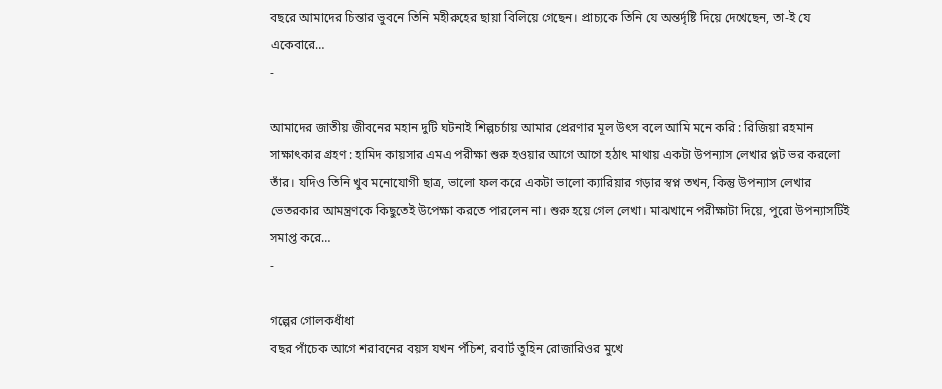বছরে আমাদের চিন্তার ভুবনে তিনি মহীরুহের ছায়া বিলিয়ে গেছেন। প্রাচ্যকে তিনি যে অন্তর্দৃষ্টি দিয়ে দেখেছেন, তা-ই যে একেবারে…
-

আমাদের জাতীয় জীবনের মহান দুটি ঘটনাই শিল্পচর্চায় আমার প্রেরণার মূল উৎস বলে আমি মনে করি : রিজিয়া রহমান
সাক্ষাৎকার গ্রহণ : হামিদ কায়সার এমএ পরীক্ষা শুরু হওয়ার আগে আগে হঠাৎ মাথায় একটা উপন্যাস লেখার প্লট ভর করলো তাঁর। যদিও তিনি খুব মনোযোগী ছাত্র, ভালো ফল করে একটা ভালো ক্যারিয়ার গড়ার স্বপ্ন তখন, কিন্তু উপন্যাস লেখার ভেতরকার আমন্ত্রণকে কিছুতেই উপেক্ষা করতে পারলেন না। শুরু হয়ে গেল লেখা। মাঝখানে পরীক্ষাটা দিয়ে, পুরো উপন্যাসটিই সমাপ্ত করে…
-

গল্পের গোলকধাঁধা
বছর পাঁচেক আগে শরাবনের বয়স যখন পঁচিশ, রবার্ট তুহিন রোজারিওর মুখে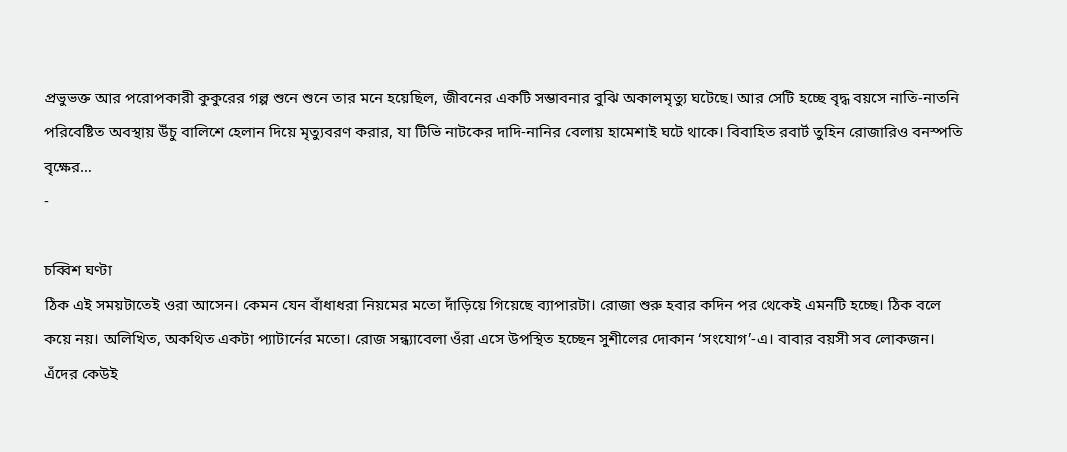প্রভুভক্ত আর পরোপকারী কুকুরের গল্প শুনে শুনে তার মনে হয়েছিল, জীবনের একটি সম্ভাবনার বুঝি অকালমৃত্যু ঘটেছে। আর সেটি হচ্ছে বৃদ্ধ বয়সে নাতি-নাতনি পরিবেষ্টিত অবস্থায় উঁচু বালিশে হেলান দিয়ে মৃত্যুবরণ করার, যা টিভি নাটকের দাদি-নানির বেলায় হামেশাই ঘটে থাকে। বিবাহিত রবার্ট তুহিন রোজারিও বনস্পতি বৃক্ষের…
-

চব্বিশ ঘণ্টা
ঠিক এই সময়টাতেই ওরা আসেন। কেমন যেন বাঁধাধরা নিয়মের মতো দাঁড়িয়ে গিয়েছে ব্যাপারটা। রোজা শুরু হবার কদিন পর থেকেই এমনটি হচ্ছে। ঠিক বলে কয়ে নয়। অলিখিত, অকথিত একটা প্যাটার্নের মতো। রোজ সন্ধ্যাবেলা ওঁরা এসে উপস্থিত হচ্ছেন সুশীলের দোকান ‘সংযোগ’-এ। বাবার বয়সী সব লোকজন। এঁদের কেউই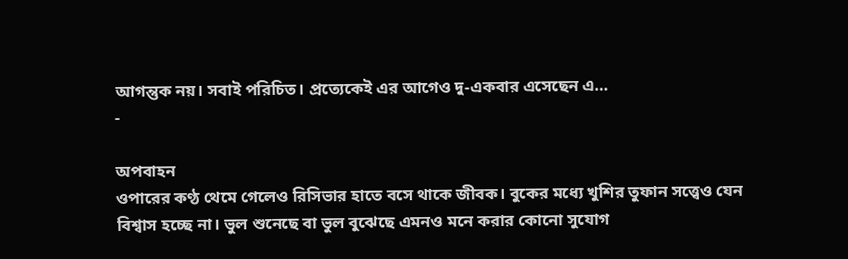আগন্তুক নয়। সবাই পরিচিত। প্রত্যেকেই এর আগেও দু-একবার এসেছেন এ…
-

অপবাহন
ওপারের কণ্ঠ থেমে গেলেও রিসিভার হাতে বসে থাকে জীবক। বুকের মধ্যে খুশির তুফান সত্ত্বেও যেন বিশ্বাস হচ্ছে না। ভুল শুনেছে বা ভুল বুঝেছে এমনও মনে করার কোনো সুযোগ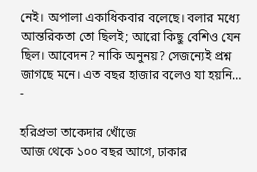নেই। অপালা একাধিকবার বলেছে। বলার মধ্যে আন্তরিকতা তো ছিলই; আরো কিছু বেশিও যেন ছিল। আবেদন? নাকি অনুনয়? সেজন্যেই প্রশ্ন জাগছে মনে। এত বছর হাজার বলেও যা হয়নি…
-

হরিপ্রভা তাকেদার খোঁজে
আজ থেকে ১০০ বছর আগে, ঢাকার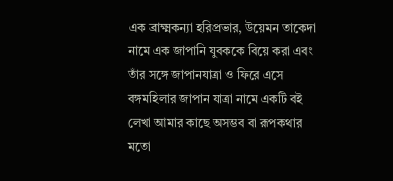এক ব্রাক্ষ্মকন্যা হরিপ্রভার, উয়েমন তাকেদা নামে এক জাপানি যুবককে বিয়ে করা এবং তাঁর সঙ্গে জাপানযাত্রা ও ফিরে এসে বঙ্গমহিলার জাপান যাত্রা নামে একটি বই লেখা আমার কাছে অসম্ভব বা রূপকথার মতো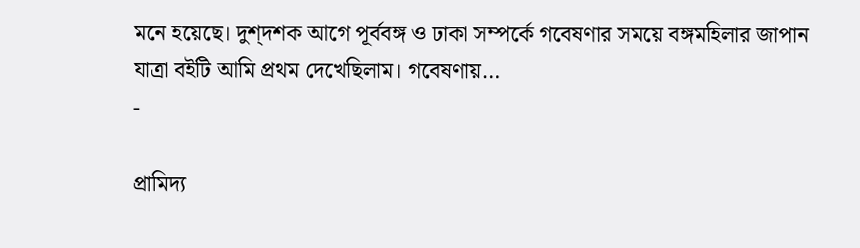মনে হয়েছে। দুশ্দশক আগে পূর্ববঙ্গ ও ঢাকা সম্পর্কে গবেষণার সময়ে বঙ্গমহিলার জাপান যাত্রা বইটি আমি প্রথম দেখেছিলাম। গবেষণায়…
-

প্রামিদ্য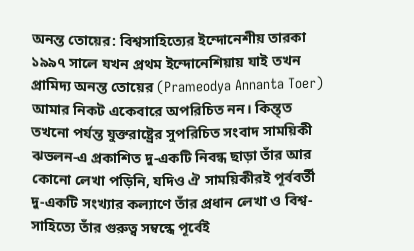অনন্ত তোয়ের: বিশ্বসাহিত্যের ইন্দোনেশীয় তারকা
১৯৯৭ সালে যখন প্রথম ইন্দোনেশিয়ায় যাই তখন প্রামিদ্য অনন্ত তোয়ের (Prameodya Annanta Toer) আমার নিকট একেবারে অপরিচিত নন। কিন্ত্ত তখনো পর্যন্ত যুক্তরাষ্ট্রের সুপরিচিত সংবাদ সাময়িকী ঝভলন-এ প্রকাশিত দু-একটি নিবন্ধ ছাড়া তাঁর আর কোনো লেখা পড়িনি, যদিও ঐ সাময়িকীরই পূর্ববর্তী দু-একটি সংখ্যার কল্যাণে তাঁর প্রধান লেখা ও বিশ্ব-সাহিত্যে তাঁর গুরুত্ব সম্বন্ধে পূর্বেই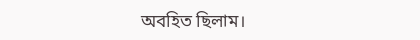অবহিত ছিলাম।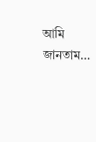আমি জানতাম…